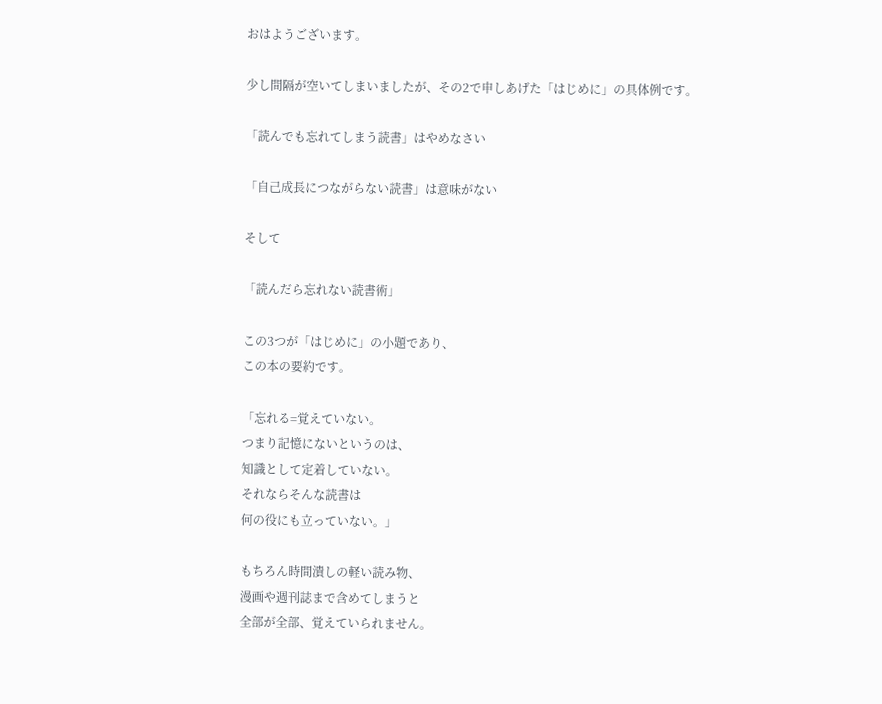おはようございます。

少し間隔が空いてしまいましたが、その2で申しあげた「はじめに」の具体例です。

「読んでも忘れてしまう読書」はやめなさい

「自己成長につながらない読書」は意味がない

そして

「読んだら忘れない読書術」

この3つが「はじめに」の小題であり、
この本の要約です。

「忘れる=覚えていない。
つまり記憶にないというのは、
知識として定着していない。
それならそんな読書は
何の役にも立っていない。」

もちろん時間潰しの軽い読み物、
漫画や週刊誌まで含めてしまうと
全部が全部、覚えていられません。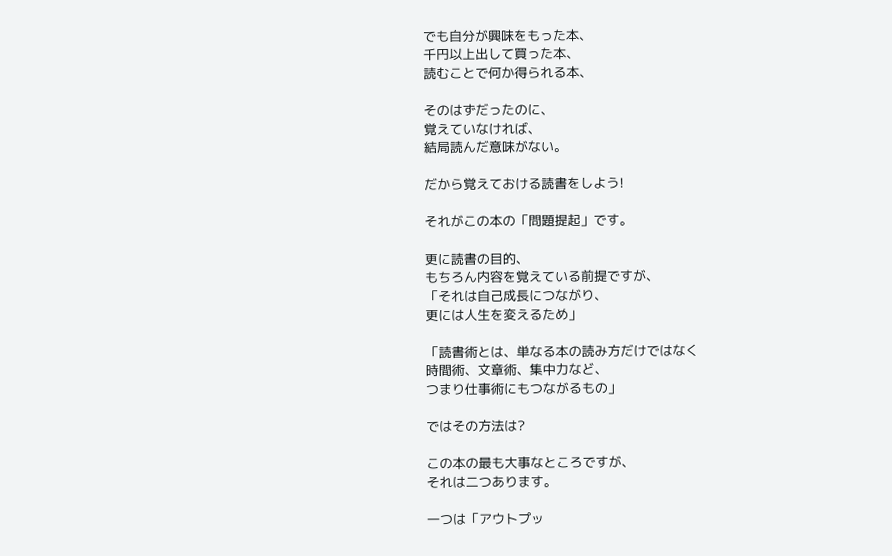でも自分が興味をもった本、
千円以上出して買った本、
読むことで何か得られる本、

そのはずだったのに、
覚えていなければ、
結局読んだ意味がない。

だから覚えておける読書をしよう!

それがこの本の「問題提起」です。

更に読書の目的、
もちろん内容を覚えている前提ですが、
「それは自己成長につながり、
更には人生を変えるため」

「読書術とは、単なる本の読み方だけではなく
時間術、文章術、集中力など、
つまり仕事術にもつながるもの」

ではその方法は?

この本の最も大事なところですが、
それは二つあります。

一つは「アウトプッ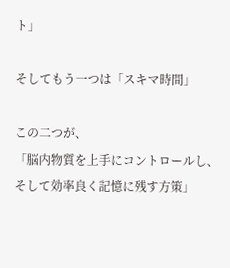ト」

そしてもう一つは「スキマ時間」

この二つが、
「脳内物質を上手にコントロールし、
そして効率良く記憶に残す方策」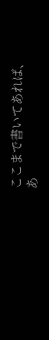ここまで書いてあれば、
あ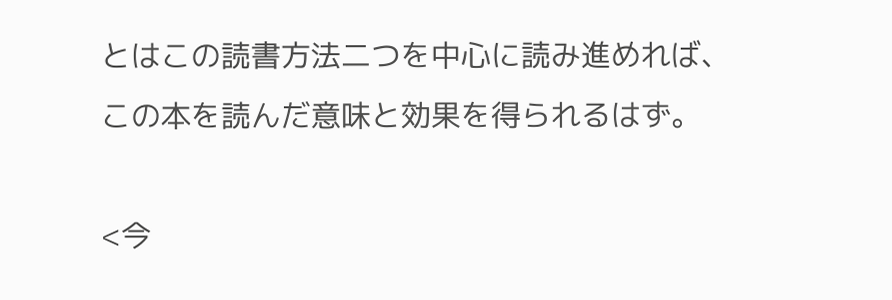とはこの読書方法二つを中心に読み進めれば、
この本を読んだ意味と効果を得られるはず。

<今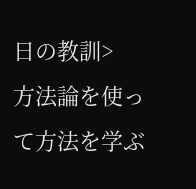日の教訓>
方法論を使って方法を学ぶ